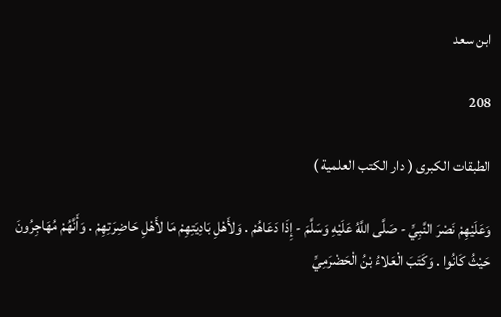ابن سعد

208

الطبقات الكبرى ( دار الكتب العلمية )

وَعَلَيْهِمْ نَصْرَ النَّبِيِّ - صَلَّى اللَّهُ عَلَيْهِ وَسَلَّمَ - إِذَا دَعَاهُمْ . وَلأَهْلِ بَادِيَتِهِمْ مَا لأَهْلِ حَاضِرَتِهِمْ . وَأَنَّهُمْ مُهَاجِرُونَ حَيْثُ كَانُوا . وَكَتَبَ الْعَلاءُ بْنُ الْحَضْرَمِيِّ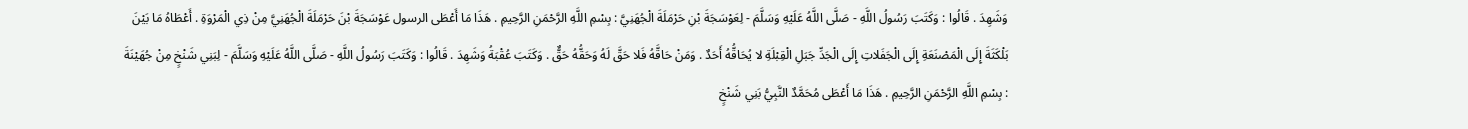وَشَهِدَ . قَالُوا : وَكَتَبَ رَسُولُ اللَّهِ - صَلَّى اللَّهُ عَلَيْهِ وَسَلَّمَ - لِعَوْسَجَةَ بْنِ حَرْمَلَةَ الْجُهَنِيَّ : بِسْمِ اللَّهِ الرَّحْمَنِ الرَّحِيمِ . هَذَا مَا أَعْطَى الرسول عَوْسَجَةَ بْنَ حَرْمَلَةَ الْجُهَنِيَّ مِنْ ذِي الْمَرْوَةِ . أَعْطَاهُ مَا بَيْنَ بَلْكَثَةَ إِلَى الْمَصْنَعَةِ إِلَى الْجَفَلاتِ إِلَى الْجَدِّ جَبَلِ الْقِبْلَةِ لا يُحَاقُّهُ أَحَدٌ . وَمَنْ حَاقَّهُ فَلا حَقَّ لَهُ وَحَقُّهُ حَقٌّ . وَكَتَبَ عُقْبَةُ وَشَهِدَ . قَالُوا : وَكَتَبَ رَسُولُ اللَّهِ - صَلَّى اللَّهُ عَلَيْهِ وَسَلَّمَ - لِبَنِي شَنْخٍ مِنْ جُهَيْنَةَ : بِسْمِ اللَّهِ الرَّحْمَنِ الرَّحِيمِ . هَذَا مَا أَعْطَى مُحَمَّدٌ النَّبِيُّ بَنِي شَنْخٍ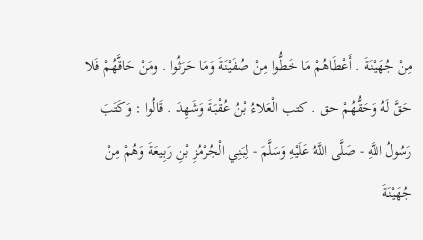مِنْ جُهَيْنَةَ . أَعْطَاهُمْ مَا خَطُّوا مِنْ صُفَيْنَةَ وَمَا حَرَثُوا . ومَنْ حَاقَّهُمْ فَلا حَقَّ لَهُ وَحَقُّهُمْ حق . كتب الْعَلاءُ بْنُ عُقْبَةَ وَشَهِدَ . قَالُوا : وَكَتَبَ رَسُولُ اللَّهِ - صَلَّى اللَّهُ عَلَيْهِ وَسَلَّمَ - لِبَنِي الْجُرْمُزِ بْنِ رَبِيعَةَ وَهُمْ مِنْ جُهَيْنَةَ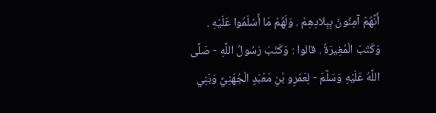أَنَّهُمْ آمِنُونَ بِبِلادِهِمْ . وَلَهُمْ مَا أَسْلَمُوا عَلَيْهِ . وَكَتَبَ الْمُغِيرَةُ . قالوا : وَكَتَبَ رَسُولُ اللَّهِ - صَلَّى اللَّهُ عَلَيْهِ وَسَلَّمَ - لِعَمْرِو بْنِ مَعْبَدٍ الْجُهَنِيِّ وَبَنِي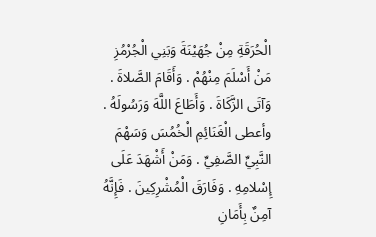الْحُرَقَةِ مِنْ جُهَيْنَةَ وَبَنِي الْجُرْمُزِ مَنْ أَسْلَمَ مِنْهُمْ . وَأَقَامَ الصَّلاةَ . وَآتَى الزَّكَاةَ . وَأَطَاعَ اللَّهَ وَرَسُولَهُ . وأعطى الْغَنَائِمِ الْخُمُسَ وَسَهْمَ النَّبِيِّ الصَّفِيِّ . وَمَنْ أَشْهَدَ عَلَى إِسْلامِهِ . وَفَارَقَ الْمُشْرِكِينَ . فَإِنَّهُ آمِنٌ بِأَمَانِ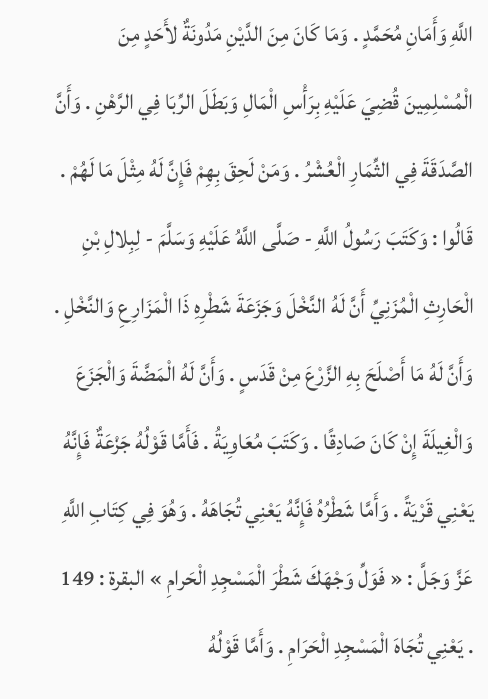اللَّهِ وَأَمَانِ مُحَمَّدٍ . وَمَا كَانَ مِنَ الدَّيْنِ مَدُونَةٌ لأَحَدٍ مِنَ الْمُسْلِمِينَ قُضِيَ عَلَيْهِ بِرَأْسِ الْمَالِ وَبَطَلَ الرِّبَا فِي الرَّهْنِ . وَأَنَّ الصَّدَقَةَ فِي الثِّمَارِ الْعُشْرُ . وَمَنْ لَحِقَ بِهِمْ فَإِنَّ لَهُ مِثْلَ مَا لَهُمْ . قَالُوا : وَكَتَبَ رَسُولُ اللَّهِ - صَلَّى اللَّهُ عَلَيْهِ وَسَلَّمَ - لِبِلالِ بْنِ الْحَارِثِ الْمُزَنِيِّ أَنَّ لَهُ النَّخْلَ وَجَزَعَةَ شَطْرِهِ ذَا الْمَزَارِعِ وَالنَّخْلِ . وَأَنَّ لَهُ مَا أَصْلَحَ بِهِ الزَّرْعَ مِنْ قَدَسٍ . وَأَنَّ لَهُ الْمَضَّةَ وَالْجَزَعَ وَالْغِيلَةَ إِنْ كَانَ صَادِقًا . وَكَتَبَ مُعَاوِيَةُ . فَأَمَّا قَوْلُهُ جَزْعَةٌ فَإِنَّهُ يَعْنِي قَرْيَةً . وَأَمَّا شَطْرُهُ فَإِنَّهُ يَعْنِي تُجَاهَهُ . وَهُوَ فِي كِتَابِ اللَّهِ عَزَّ وَجَلَّ : « فَوَلِّ وَجْهَكَ شَطْرَ الْمَسْجِدِ الْحَرامِ » البقرة : 149 . يَعْنِي تُجَاهَ الْمَسْجِدِ الْحَرَامِ . وَأَمَّا قَوْلُهُ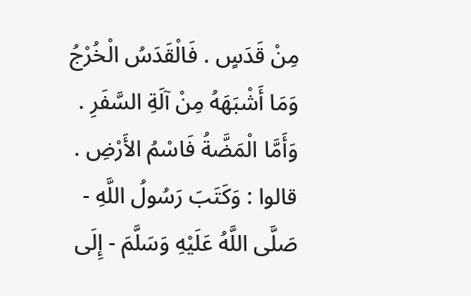مِنْ قَدَسٍ . فَالْقَدَسُ الْخُرْجُ وَمَا أَشْبَهَهُ مِنْ آلَةِ السَّفَرِ . وَأَمَّا الْمَضَّةُ فَاسْمُ الأَرْضِ . قالوا : وَكَتَبَ رَسُولُ اللَّهِ - صَلَّى اللَّهُ عَلَيْهِ وَسَلَّمَ - إِلَى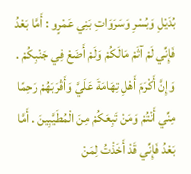بُدَيْلِ وَبُسْرِ وَسَرَوَاتِ بَنِي عَمْرٍو : أَمَّا بَعْدُ فَإِنِّي لَمْ آثَمْ مَالَكُمْ وَلَمْ أَضَعْ فِي جَنْبِكُمْ . وَإِنَّ أَكْرَمَ أَهْلِ تِهَامَةَ عَلَيَّ وَأَقْرَبَهُمْ رَحِمًا مِنِّي أَنْتُمْ وَمَنْ تَبِعَكُمْ مِنَ الْمُطَيَّبِينَ . أَمَّا بَعْدُ فَإِنِّي قَدْ أَخَذْتُ لِمَنْ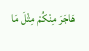هَاجَرَ مِنْكُمْ مِثْلَ مَا